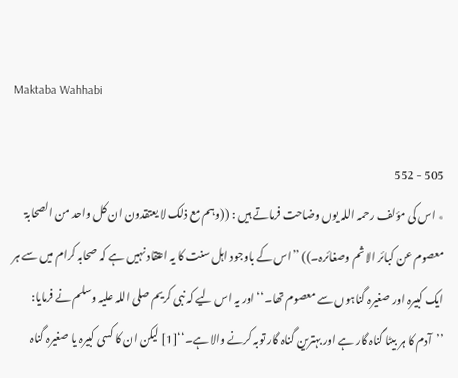Maktaba Wahhabi

505 - 552
٭ اس کی مؤلف رحمہ اللہ یوں وضاحت فرماتے ہیں : ((وہم مع ذلک لا یعتقدون ان کل واحد من الصحابۃ معصوم عن کبائر الا ثم وصغائرہ۔)) ’’اس کے باوجود اہل سنت کا یہ اعتقاد نہیں ہے کہ صحابہ کرام میں سے ہر ایک کبیرہ اور صغیرہ گناہوں سے معصوم تھا۔‘‘ اور یہ اس لیے کہ نبی کریم صلی اللہ علیہ وسلم نے فرمایا: ’’آدم کا ہر بیٹا گناہ گار ہے اور بہترین گناہ گار توبہ کرنے والا ہے۔‘‘[1] لیکن ان کا کسی کبیرہ یا صغیرہ گناہ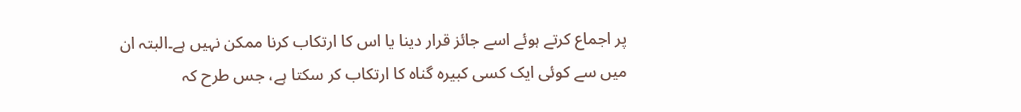پر اجماع کرتے ہوئے اسے جائز قرار دینا یا اس کا ارتکاب کرنا ممکن نہیں ہے۔البتہ ان میں سے کوئی ایک کسی کبیرہ گناہ کا ارتکاب کر سکتا ہے، جس طرح کہ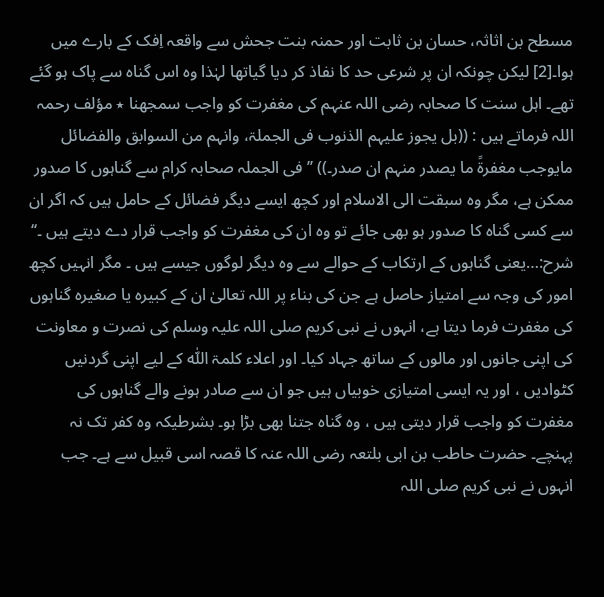مسطح بن اثاثہ، حسان بن ثابت اور حمنہ بنت جحش سے واقعہ اِفک کے بارے میں ہوا۔[2] لیکن چونکہ ان پر شرعی حد کا نفاذ کر دیا گیاتھا لہٰذا وہ اس گناہ سے پاک ہو گئے تھے۔ اہل سنت کا صحابہ رضی اللہ عنہم کی مغفرت کو واجب سمجھنا ٭ مؤلف رحمہ اللہ فرماتے ہیں : ((بل یجوز علیہم الذنوب فی الجملۃ، وانہم من السوابق والفضائل مایوجب مغفرۃً ما یصدر منہم ان صدر۔)) ’’فی الجملہ صحابہ کرام سے گناہوں کا صدور ممکن ہے، مگر وہ سبقت الی الاسلام اور کچھ ایسے دیگر فضائل کے حامل ہیں کہ اگر ان سے کسی گناہ کا صدور ہو بھی جائے تو وہ ان کی مغفرت کو واجب قرار دے دیتے ہیں ۔‘‘ شرح:…یعنی گناہوں کے ارتکاب کے حوالے سے وہ دیگر لوگوں جیسے ہیں ۔ مگر انہیں کچھ امور کی وجہ سے امتیاز حاصل ہے جن کی بناء پر اللہ تعالیٰ ان کے کبیرہ یا صغیرہ گناہوں کی مغفرت فرما دیتا ہے، انہوں نے نبی کریم صلی اللہ علیہ وسلم کی نصرت و معاونت کی اپنی جانوں اور مالوں کے ساتھ جہاد کیا۔ اور اعلاء کلمۃ اللّٰہ کے لیے اپنی گردنیں کٹوادیں ، اور یہ ایسی امتیازی خوبیاں ہیں جو ان سے صادر ہونے والے گناہوں کی مغفرت کو واجب قرار دیتی ہیں ، وہ گناہ جتنا بھی بڑا ہو۔ بشرطیکہ وہ کفر تک نہ پہنچے۔ حضرت حاطب بن ابی بلتعہ رضی اللہ عنہ کا قصہ اسی قبیل سے ہے۔ جب انہوں نے نبی کریم صلی اللہ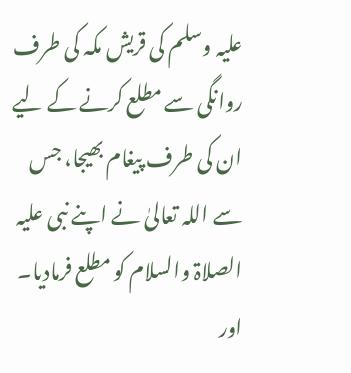علیہ وسلم کی قریش مکہ کی طرف روانگی سے مطلع کرنے کے لیے ان کی طرف پیغام بھیجا، جس سے اللہ تعالیٰ نے اپنے نبی علیہ الصلاۃ والسلام کو مطلع فرمادیا۔ اور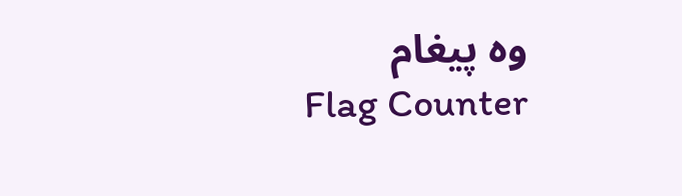وہ پیغام
Flag Counter